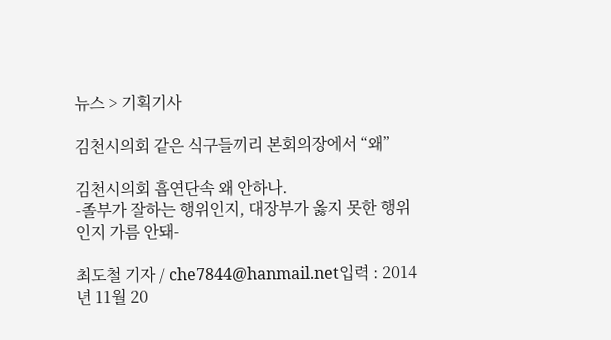뉴스 > 기획기사

김천시의회 같은 식구들끼리 본회의장에서 “왜”

김천시의회 흡연단속 왜 안하나.
-졸부가 잘하는 행위인지, 대장부가 옳지 못한 행위인지 가름 안돼-

최도철 기자 / che7844@hanmail.net입력 : 2014년 11월 20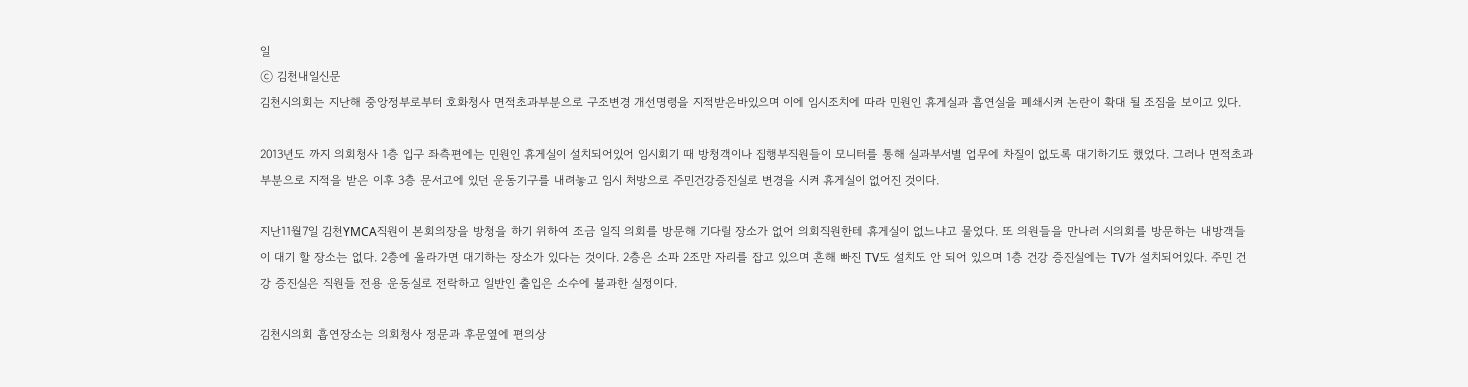일
ⓒ 김천내일신문
김천시의회는 지난해 중앙정부로부터 호화청사 면적초과부분으로 구조변경 개선명령을 지적받은바있으며 이에 임시조치에 따라 민원인 휴게실과 흡연실을 폐쇄시켜 논란이 확대 될 조짐을 보이고 있다.

2013년도 까지 의회청사 1층 입구 좌측편에는 민원인 휴게실이 설치되어있어 임시회기 때 방청객이나 집행부직원들이 모니터를 통해 실과부서별 업무에 차질이 없도록 대기하기도 했었다. 그러나 면적초과부분으로 지적을 받은 이후 3층 문서고에 있던 운동기구를 내려놓고 임시 처방으로 주민건강증진실로 변경을 시켜 휴게실이 없어진 것이다.

지난11월7일 김천YMCA직원이 본회의장을 방청을 하기 위하여 조금 일직 의회를 방문해 기다릴 장소가 없어 의회직원한테 휴게실이 없느냐고 물었다. 또 의원들을 만나러 시의회를 방문하는 내방객들이 대기 할 장소는 없다. 2층에 올라가면 대기하는 장소가 있다는 것이다. 2층은 소파 2조만 자리를 잡고 있으며 흔해 빠진 TV도 설치도 안 되어 있으며 1층 건강 증진실에는 TV가 설치되어있다. 주민 건강 증진실은 직원들 전용 운동실로 전락하고 일반인 출입은 소수에 불과한 실정이다.

김천시의회 흡연장소는 의회청사 정문과 후문옆에 편의상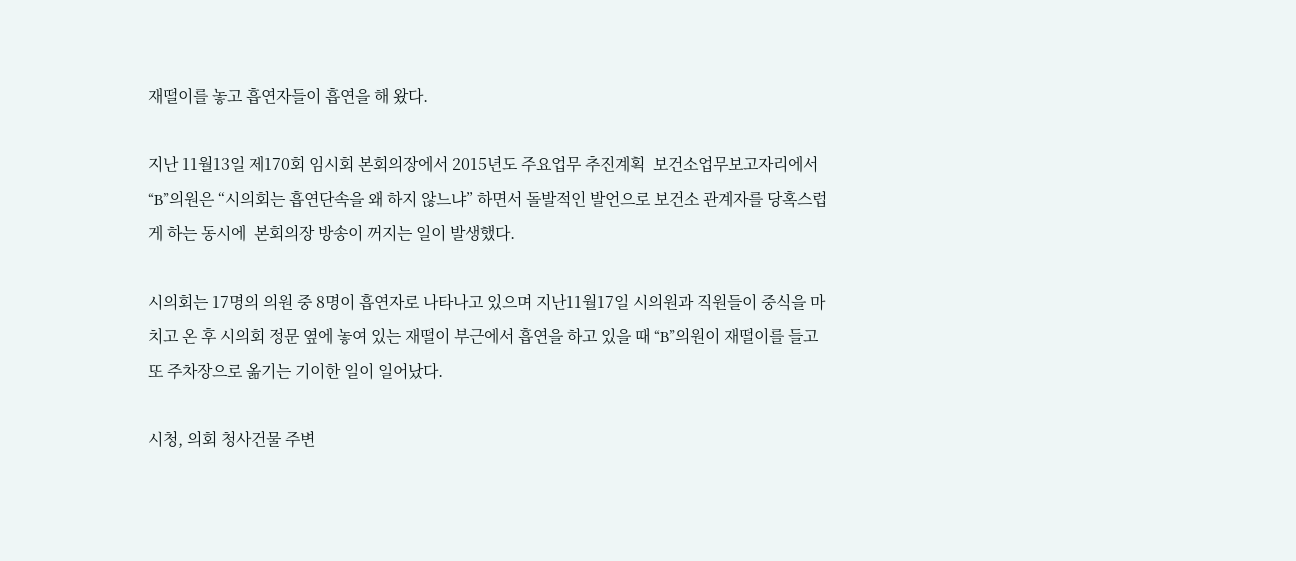재떨이를 놓고 흡연자들이 흡연을 해 왔다.

지난 11월13일 제170회 임시회 본회의장에서 2015년도 주요업무 추진계획  보건소업무보고자리에서 “B”의원은 “시의회는 흡연단속을 왜 하지 않느냐” 하면서 돌발적인 발언으로 보건소 관계자를 당혹스럽게 하는 동시에  본회의장 방송이 꺼지는 일이 발생했다.

시의회는 17명의 의원 중 8명이 흡연자로 나타나고 있으며 지난11월17일 시의원과 직원들이 중식을 마치고 온 후 시의회 정문 옆에 놓여 있는 재떨이 부근에서 흡연을 하고 있을 때 “B”의원이 재떨이를 들고 또 주차장으로 옮기는 기이한 일이 일어났다.

시청, 의회 청사건물 주변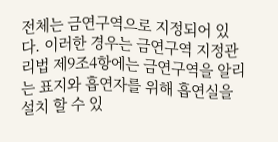전체는 금연구역으로 지정되어 있다. 이러한 경우는 금연구역 지정관리법 제9조4항에는 금연구역을 알리는 표지와 흡연자를 위해 흡연실을 설치 할 수 있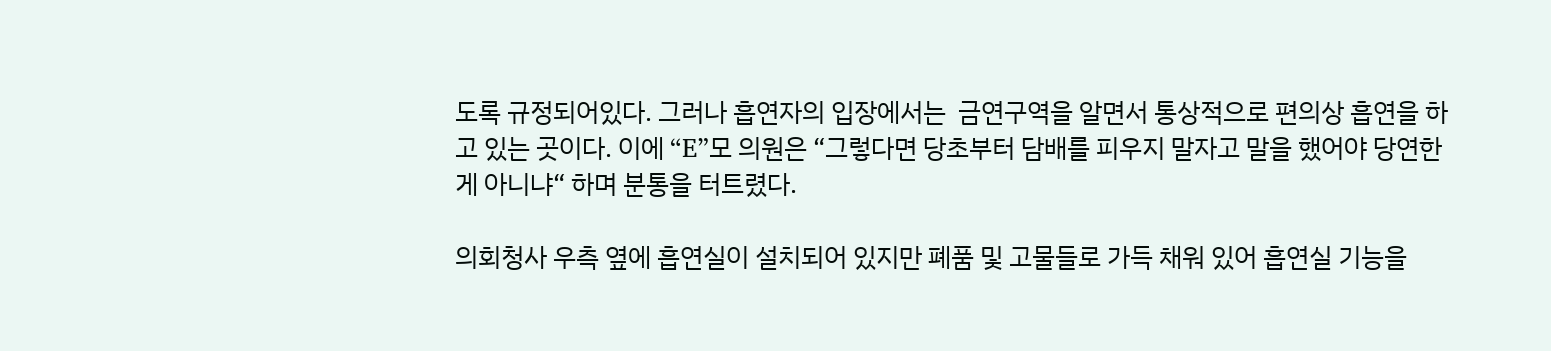도록 규정되어있다. 그러나 흡연자의 입장에서는  금연구역을 알면서 통상적으로 편의상 흡연을 하고 있는 곳이다. 이에 “E”모 의원은 “그렇다면 당초부터 담배를 피우지 말자고 말을 했어야 당연한게 아니냐“ 하며 분통을 터트렸다.

의회청사 우측 옆에 흡연실이 설치되어 있지만 폐품 및 고물들로 가득 채워 있어 흡연실 기능을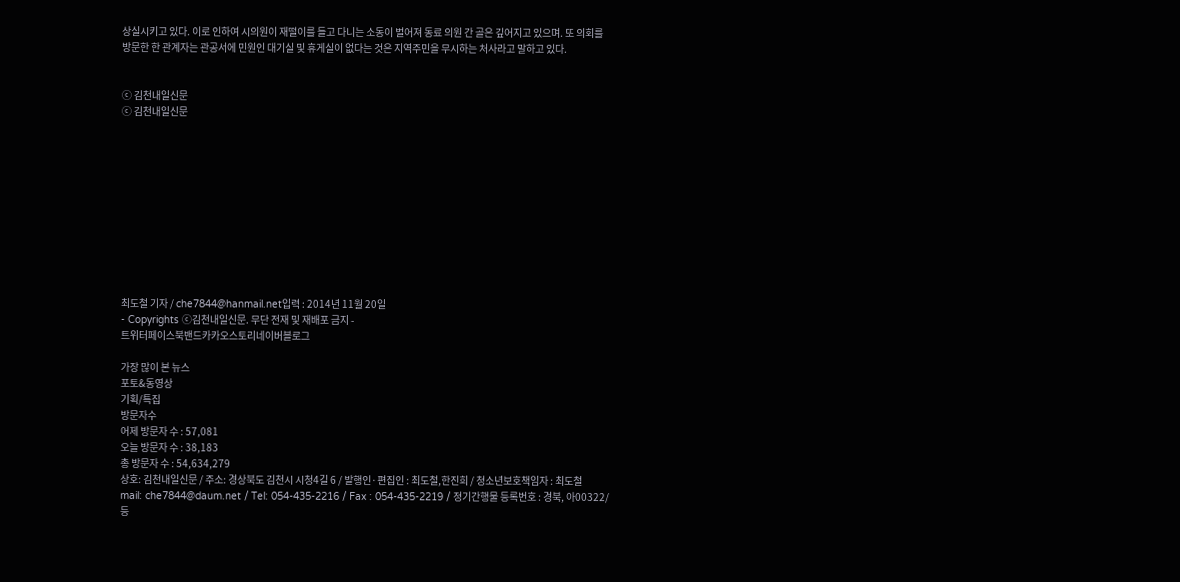상실시키고 있다. 이로 인하여 시의원이 재떨이를 들고 다니는 소동이 벌어져 동료 의원 간 골은 깊어지고 있으며. 또 의회를 방문한 한 관계자는 관공서에 민원인 대기실 및 휴게실이 없다는 것은 지역주민을 무시하는 처사라고 말하고 있다.


ⓒ 김천내일신문
ⓒ 김천내일신문











최도철 기자 / che7844@hanmail.net입력 : 2014년 11월 20일
- Copyrights ⓒ김천내일신문. 무단 전재 및 재배포 금지 -
트위터페이스북밴드카카오스토리네이버블로그

가장 많이 본 뉴스
포토&동영상
기획/특집
방문자수
어제 방문자 수 : 57,081
오늘 방문자 수 : 38,183
총 방문자 수 : 54,634,279
상호: 김천내일신문 / 주소: 경상북도 김천시 시청4길 6 / 발행인·편집인 : 최도철,한진희 / 청소년보호책임자 : 최도철
mail: che7844@daum.net / Tel: 054-435-2216 / Fax : 054-435-2219 / 정기간행물 등록번호 : 경북, 아00322/ 등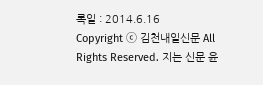록일 : 2014.6.16
Copyright ⓒ 김천내일신문 All Rights Reserved. 지는 신문 윤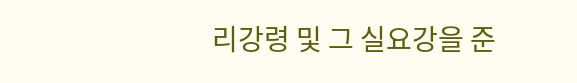리강령 및 그 실요강을 준